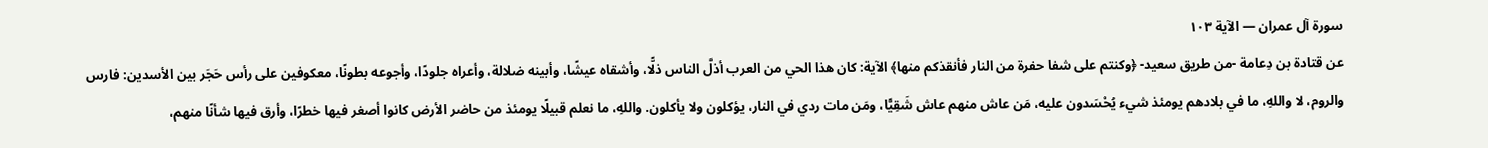سورة آل عمران — الآية ١٠٣
عن قتادة بن دِعامة -من طريق سعيد- ﴿وكنتم على شفا حفرة من النار فأنقذكم منها﴾ الآية: كان هذا الحي من العرب أذلَّ الناس ذلًّا، وأشقاه عيشًا، وأبينه ضلالة، وأعراه جلودًا، وأجوعه بطونًا، معكوفين على رأس حَجَر بين الأسدين: فارس والروم، لا واللهِ، ما في بلادهم يومئذ شيء يُحْسَدون عليه، مَن عاش منهم عاش شَقِيًّا، ومَن مات ردي في النار، يؤكلون ولا يأكلون. واللهِ، ما نعلم قبيلًا يومئذ من حاضر الأرض كانوا أصغر فيها خطرًا، وأرق فيها شأنًا منهم،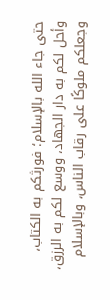حتى جاء الله بالإسلام؛ فورثكم به الكتاب، وأحل لكم به دار الجهاد، ووسع لكم به الرزق، وجعلكم ملوكًا على رقاب الناس، وبالإسلام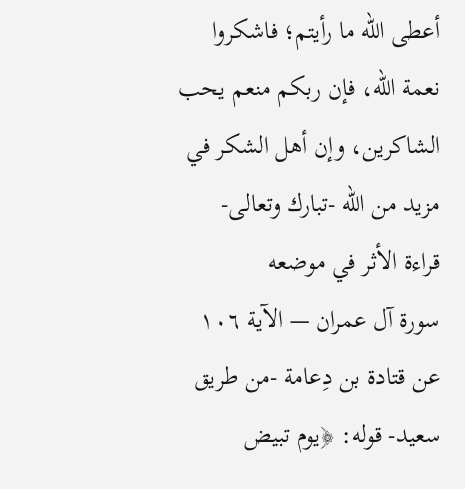أعطى الله ما رأيتم؛ فاشكروا نعمة الله، فإن ربكم منعم يحب الشاكرين، وإن أهل الشكر في مزيد من الله -تبارك وتعالى-
قراءة الأثر في موضعه
سورة آل عمران — الآية ١٠٦
عن قتادة بن دِعامة -من طريق سعيد- قوله: ﴿يوم تبيض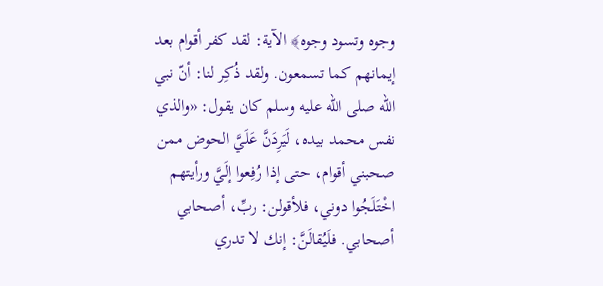وجوه وتسود وجوه﴾ الآية: لقد كفر أقوام بعد إيمانهم كما تسمعون. ولقد ذُكِر لنا: أنّ نبي الله صلى الله عليه وسلم كان يقول: «والذي نفس محمد بيده، لَيَرِدَنَّ عَلَيَّ الحوض ممن صحبني أقوام، حتى إذا رُفِعوا إلَيَّ ورأيتهم اخْتَلَجُوا دوني، فلأقولن: ربِّ، أصحابي أصحابي. فلَيُقالَنَّ: إنك لا تدري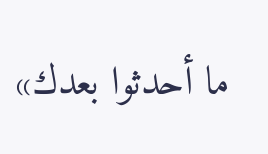ما أحدثوا بعدك»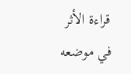قراءة الأثر في موضعه